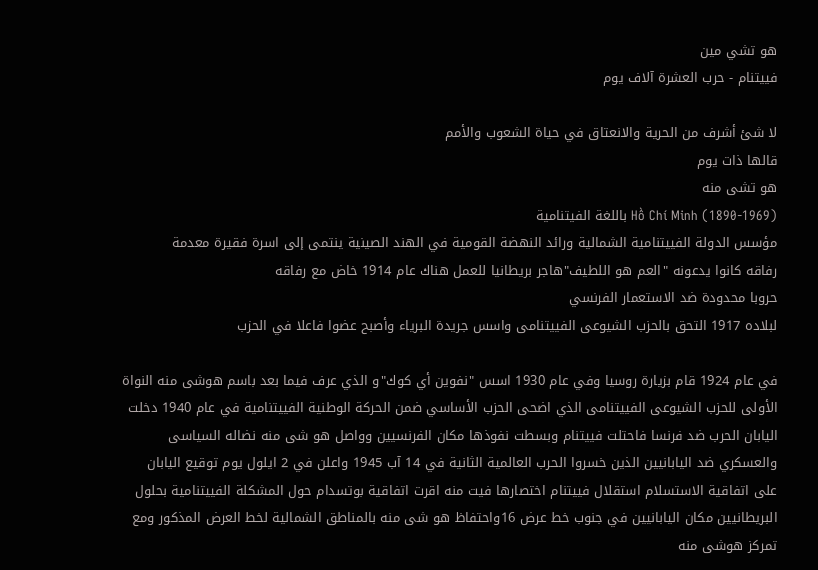هو تشي مين
فييتنام - حرب العشرة آلاف يوم

لا شئ أشرف من الحرية والانعتاق في حياة الشعوب والأمم
قالها ذات يوم
هو تشى منه
(1890-1969) Hồ Chí Minh باللغة الفيتنامية
مؤسس الدولة الفييتنامية الشمالية ورائد النهضة القومية في الهند الصينية ينتمى إلى اسرة فقيرة معدمة
رفاقه كانوا يدعونه "العم هو اللطيف"هاجر بريطانيا للعمل هناك عام 1914 خاض مع رفاقه
حروبا محدودة ضد الاستعمار الفرنسي
لبلاده 1917 التحق بالحزب الشيوعى الفييتنامى واسس جريدة البرياء وأصبح عضوا فاعلا في الحزب

في عام 1924 قام بزيارة روسيا وفي عام 1930 اسس "نفوين أي كوك"و الذي عرف فيما بعد باسم هوشى منه النواة الأولى للحزب الشيوعى الفييتنامى الذي اضحى الحزب الأساسي ضمن الحركة الوطنية الفييتنامية في عام 1940 دخلت اليابان الحرب ضد فرنسا فاحتلت فييتنام وبسطت نفوذها مكان الفرنسيين وواصل هو شى منه نضاله السياسى والعسكري ضد اليابانيين الذين خسروا الحرب العالمية الثانية في 14 آب 1945 واعلن في 2 ايلول يوم توقيع اليابان على اتفاقية الاستسلام استقلال فييتنام اختصارها فيت منه اقرت اتفاقية بوتسدام حول المشكلة الفييتنامية بحلول البريطانيين مكان اليابانيين في جنوب خط عرض 16واحتفاظ هو شى منه بالمناطق الشمالية لخط العرض المذكور ومع تمركز هوشى منه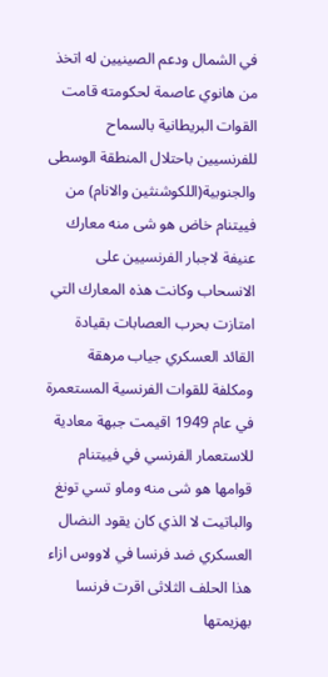في الشمال ودعم الصينيين له اتخذ من هانوي عاصمة لحكومته قامت القوات البريطانية بالسماح للفرنسيين باحتلال المنطقة الوسطى والجنوبية(اللكوشنثين والانام) من فييتنام خاض هو شى منه معارك عنيفة لاجبار الفرنسيين على الانسحاب وكانت هذه المعارك التي امتازت بحرب العصابات بقيادة القائد العسكري جياب مرهقة ومكلفة للقوات الفرنسية المستعمرة في عام 1949 اقيمت جبهة معادية للاستعمار الفرنسي في فييتنام قوامها هو شى منه وماو تسي تونغ والباتيت لا الذي كان يقود النضال العسكري ضد فرنسا في لاووس ازاء هذا الحلف الثلاثى اقرت فرنسا بهزيمتها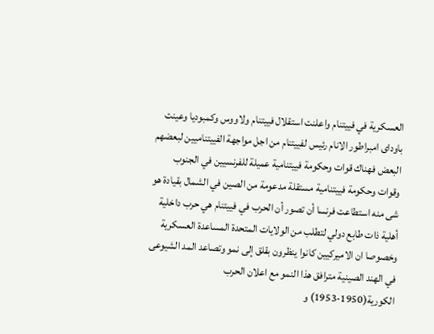العسكرية في فييتنام واعلنت استقلال فييتنام ولاووس وكمبوديا وعينت باوداى امبراطور الانام رئيس لفييتنام من اجل مواجهة الفييتناميين لبعضهم البعض فهناك قوات وحكومة فييتنامية عميلة للفرنسيين في الجنوب وقوات وحكومة فييتنامية مستقلة مدعومة من الصين في الشمال بقيادة هو شى منه استطاعت فرنسا أن تصور أن الحرب في فييتنام هي حرب داخلية أهلية ذات طابع دولي لتطلب من الولايات المتحدة المساعدة العسكرية وخصوصا ان الاميركيين كانوا ينظرون بقلق إلى نمو وتصاعد المد الشيوعى في الهند الصينية مترافق هذا النمو مع اعلان الحرب الكورية(1950-1953) و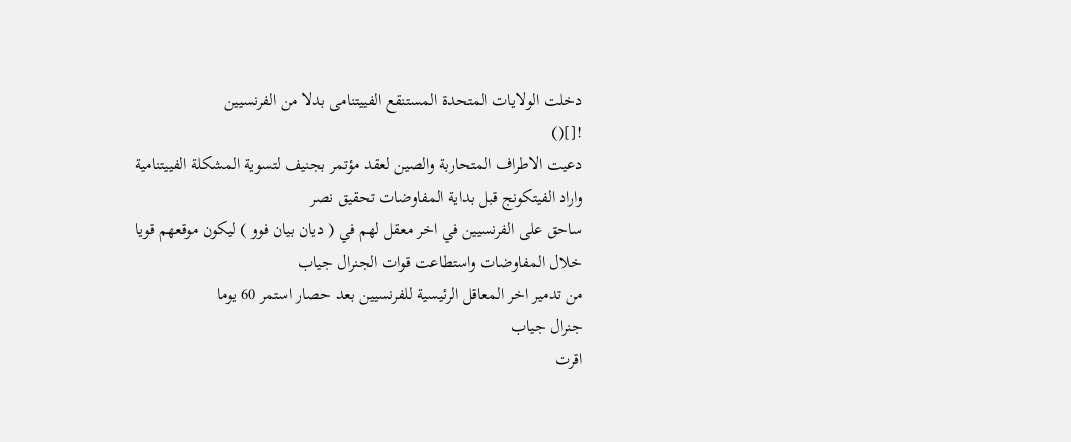دخلت الولايات المتحدة المستنقع الفييتنامى بدلا من الفرنسيين
![]()
دعيت الاطراف المتحاربة والصين لعقد مؤتمر بجنيف لتسوية المشكلة الفييتنامية
واراد الفيتكونج قبل بداية المفاوضات تحقيق نصر
ساحق على الفرنسيين في اخر معقل لهم في ( ديان بيان فوو ) ليكون موقعهم قويا
خلال المفاوضات واستطاعت قوات الجنرال جياب
من تدمير اخر المعاقل الرئيسية للفرنسيين بعد حصار استمر 60 يوما
جنرال جياب
اقرت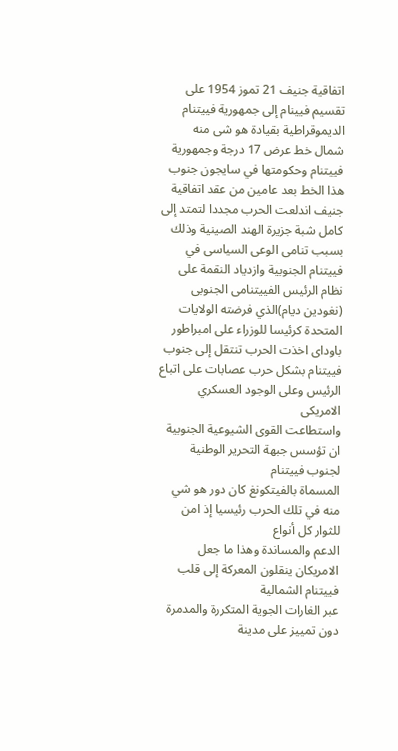اتفاقية جنيف 21 تموز 1954 على تقسيم فيينام إلى جمهورية فييتنام الديموقراطية بقيادة هو شى منه شمال خط عرض 17 درجة وجمهورية فييتنام وحكومتها في سايجون جنوب هذا الخط بعد عامين من عقد اتفاقية جنيف اندلعت الحرب مجددا لتمتد إلى كامل شبة جزيرة الهند الصينية وذلك بسبب تنامى الوعى السياسى في فييتنام الجنوبية وازدياد النقمة على نظام الرئيس الفييتنامى الجنوبى (نغودين ديام)الذي فرضته الولايات المتحدة كرئيسا للوزراء على امبراطور باوداى اخذت الحرب تنتقل إلى جنوب فييتنام بشكل حرب عصابات على اتباع الرئيس وعلى الوجود العسكري الامريكى
واستطاعت القوى الشيوعية الجنوبية ان تؤسس جبهة التحرير الوطنية لجنوب فييتنام
المسماة بالفيتكونغ كان دور هو شي منه في تلك الحرب رئيسيا إذ امن للثوار كل أنواع
الدعم والمساندة وهذا ما جعل الامريكان ينقلون المعركة إلى قلب فييتنام الشمالية
عبر الغارات الجوية المتكررة والمدمرة دون تمييز على مدينة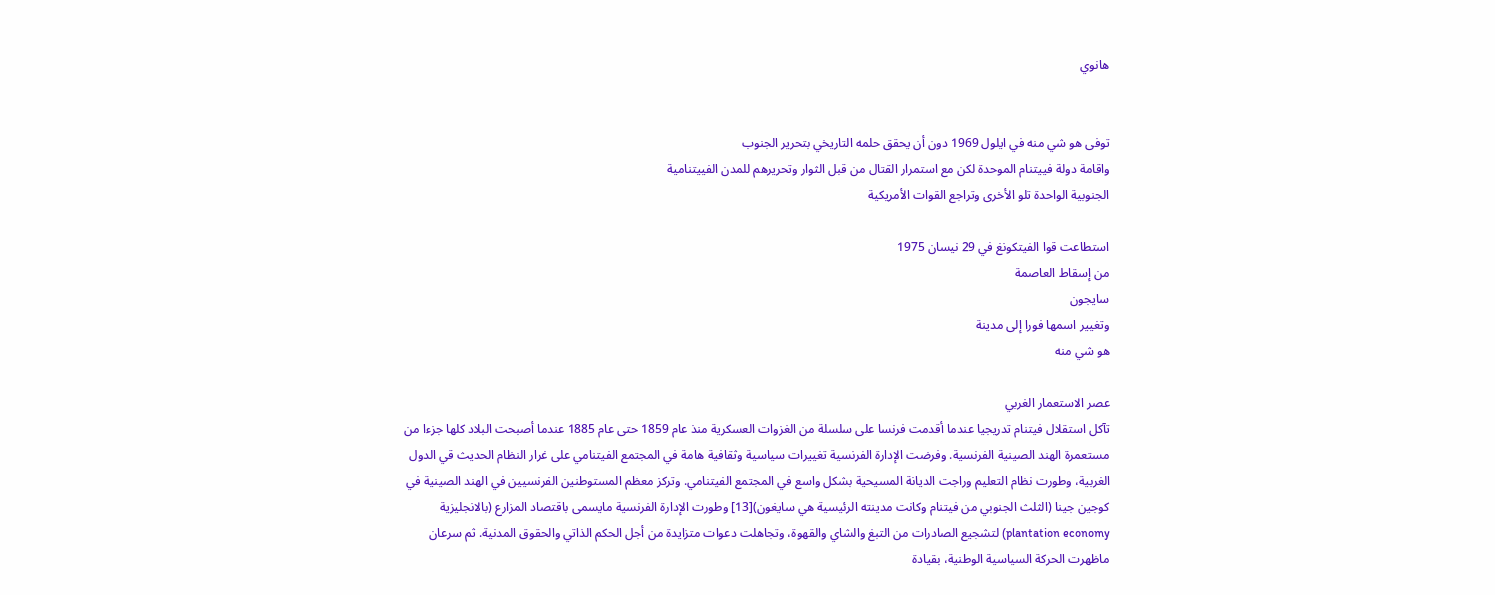هانوي


توفى هو شي منه في ايلول 1969 دون أن يحقق حلمه التاريخي بتحرير الجنوب
واقامة دولة فييتنام الموحدة لكن مع استمرار القتال من قبل الثوار وتحريرهم للمدن الفييتنامية
الجنوبية الواحدة تلو الأخرى وتراجع القوات الأمريكية

استطاعت قوا الفيتكونغ في 29 نيسان 1975
من إسقاط العاصمة
سايجون
وتغيير اسمها فورا إلى مدينة
هو شي منه

عصر الاستعمار الغربي
تآكل استقلال فيتنام تدريجيا عندما أقدمت فرنسا على سلسلة من الغزوات العسكرية منذ عام 1859 حتى عام 1885 عندما أصبحت البلاد كلها جزءا من مستعمرة الهند الصينية الفرنسية. وفرضت الإدارة الفرنسية تغييرات سياسية وثقافية هامة في المجتمع الفيتنامي على غرار النظام الحديث قي الدول الغربية، وطورت نظام التعليم وراجت الديانة المسيحية بشكل واسع في المجتمع الفيتنامي. وتركز معظم المستوطنين الفرنسيين في الهند الصينية في كوجين جينا (الثلث الجنوبي من فيتنام وكانت مدينته الرئيسية هي سايغون)[13] وطورت الإدارة الفرنسية مايسمى باقتصاد المزارع (بالانجليزية plantation economy) لتشجيع الصادرات من التبغ والشاي والقهوة، وتجاهلت دعوات متزايدة من أجل الحكم الذاتي والحقوق المدنية. ثم سرعان ماظهرت الحركة السياسية الوطنية، بقيادة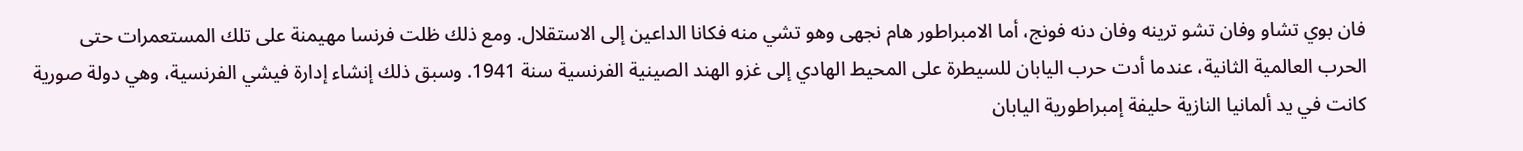فان بوي تشاو وفان تشو ترينه وفان دنه فونج، أما الامبراطور هام نجهى وهو تشي منه فكانا الداعين إلى الاستقلال. ومع ذلك ظلت فرنسا مهيمنة على تلك المستعمرات حتى الحرب العالمية الثانية، عندما أدت حرب اليابان للسيطرة على المحيط الهادي إلى غزو الهند الصينية الفرنسية سنة 1941. وسبق ذلك إنشاء إدارة فيشي الفرنسية، وهي دولة صورية كانت في يد ألمانيا النازية حليفة إمبراطورية اليابان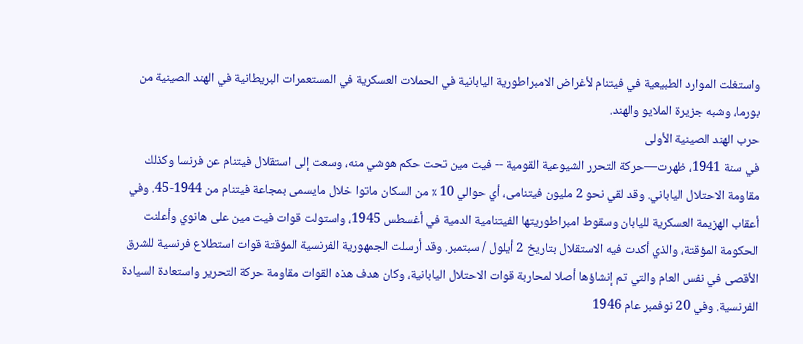واستغلت الموارد الطبيعية في فيتنام لأغراض الامبراطورية اليابانية في الحملات العسكرية في المستعمرات البريطانية في الهند الصينية من بورما، وشبه جزيرة الملايو والهند.
حرب الهند الصينية الأولى
في سنة 1941، ظهرت—حركة التحرر الشيوعية القومية -- فيت مين تحت حكم هوشي منه، وسعت إلى استقلال فيتنام عن فرنسا وكذلك مقاومة الاحتلال الياباني. وقد لقي نحو 2 مليون فيتنامى، أي حوالي 10 ٪ من السكان ماتوا خلال مايسمى بمجاعة فيتنام من 1944-45. وفي أعقاب الهزيمة العسكرية لليابان وسقوط امبراطوريتها الفيتنامية الدمية في أغسطس 1945، واستولت قوات فيت مين على هانوي وأعلنت الحكومة المؤقتة، والذي أكدت فيه الاستقلال بتاريخ 2 أيلول / سبتمبر. وقد أرسلت الجمهورية الفرنسية المؤقتة قوات استطلاع فرنسية للشرق الأقصى في نفس العام والتي تم إنشاؤها أصلا لمحاربة قوات الاحتلال اليابانية، وكان هدف هذه القوات مقاومة حركة التحرير واستعادة السيادة الفرنسية. وفي 20 نوفمبر عام 1946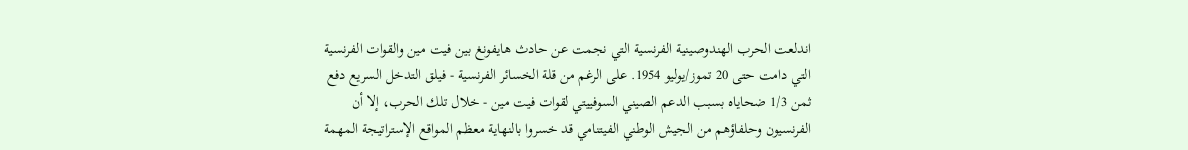اندلعت الحرب الهندوصينية الفرنسية التي نجمت عن حادث هايفونغ بين فيت مين والقوات الفرنسية التي دامت حتى 20 تموز/يوليو 1954. على الرغم من قلة الخسائر الفرنسية - فيلق التدخل السريع دفع ثمن 1/3 ضحاياه بسبب الدعم الصيني السوفييتي لقوات فيت مين - خلال تلك الحرب، إلا أن الفرنسيون وحلفاؤهم من الجيش الوطني الفيتنامي قد خسروا بالنهاية معظم المواقع الإستراتيجة المهمة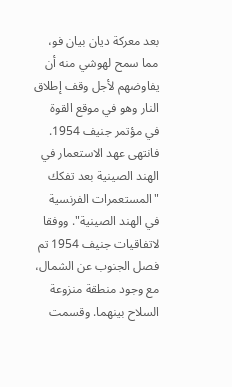بعد معركة ديان بيان فو، مما سمح لهوشي منه أن يفاوضهم لأجل وقف إطلاق النار وهو في موقع القوة في مؤتمر جنيف 1954. فانتهى عهد الاستعمار في الهند الصينية بعد تفكك "المستعمرات الفرنسية في الهند الصينية". ووفقا لاتفاقيات جنيف 1954 تم فصل الجنوب عن الشمال، مع وجود منطقة منزوعة السلاح بينهما. وقسمت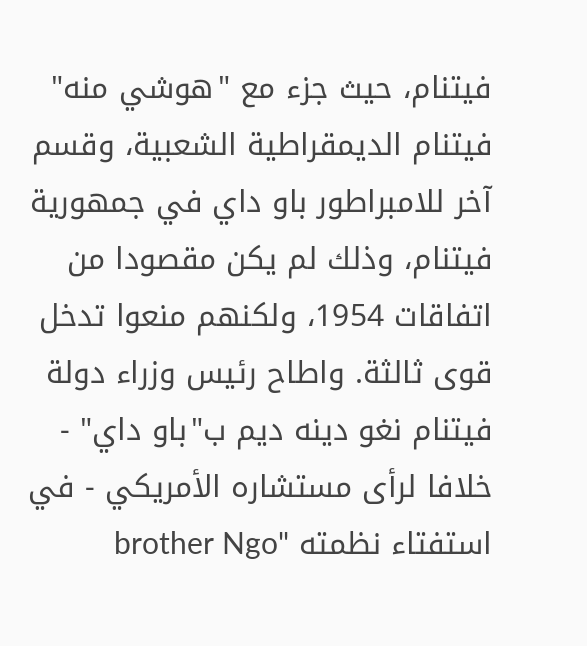فيتنام، حيث جزء مع "هوشي منه" فيتنام الديمقراطية الشعبية، وقسم آخر للامبراطور باو داي في جمهورية فيتنام، وذلك لم يكن مقصودا من اتفاقات 1954، ولكنهم منعوا تدخل قوى ثالثة. واطاح رئيس وزراء دولة فيتنام نغو دينه ديم ب"باو داي" - خلافا لرأى مستشاره الأمريكي - في استفتاء نظمته "brother Ngo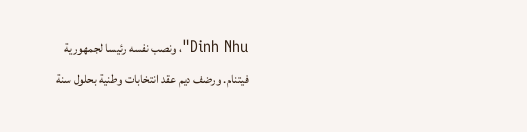Dinh Nhu"، ونصب نفسه رئيسا لجمهورية فيتنام. ورضف ديم عقد انتخابات وطنية بحلول سنة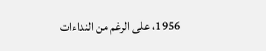1956، على الرغم من النداءات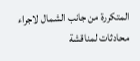المتكررة من جانب الشمال لاجراء محادثات لمناقشة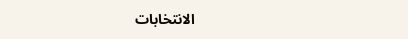الانتخابات